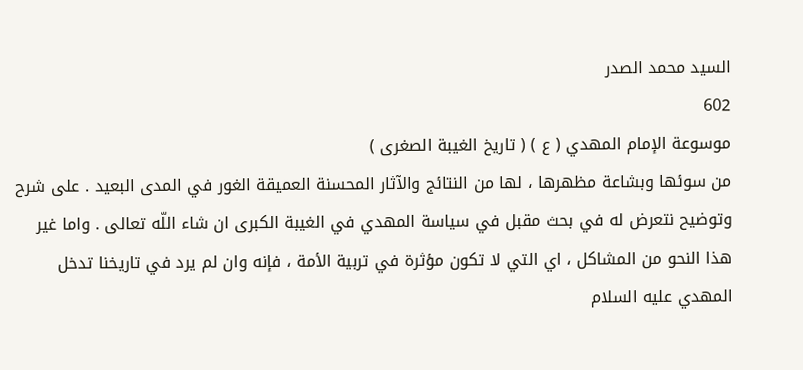السيد محمد الصدر
602
موسوعة الإمام المهدي ( ع ) ( تاريخ الغيبة الصغرى )
من سوئها وبشاعة مظهرها ، لها من النتائج والآثار المحسنة العميقة الغور في المدى البعيد . على شرح وتوضيح نتعرض له في بحث مقبل في سياسة المهدي في الغيبة الكبرى ان شاء اللّه تعالى . واما غير هذا النحو من المشاكل ، اي التي لا تكون مؤثرة في تربية الأمة ، فإنه وان لم يرد في تاريخنا تدخل المهدي عليه السلام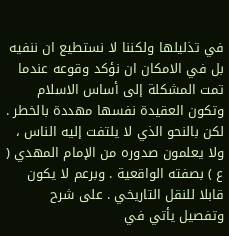في تذليلها ولكننا لا نستطيع ان ننفيه بل في الامكان ان نؤكد وقوعه عندما تمت المشكلة إلى أساس الاسلام وتكون العقيدة نفسها مهددة بالخطر . لكن بالنحو الذي لا يلتفت إليه الناس ، ولا يعلمون صدوره من الإمام المهدي ( ع ) بصفته الواقعية . وبرعم لا يكون قابلا للنقل التاريخي . على شرح وتفصيل يأتي في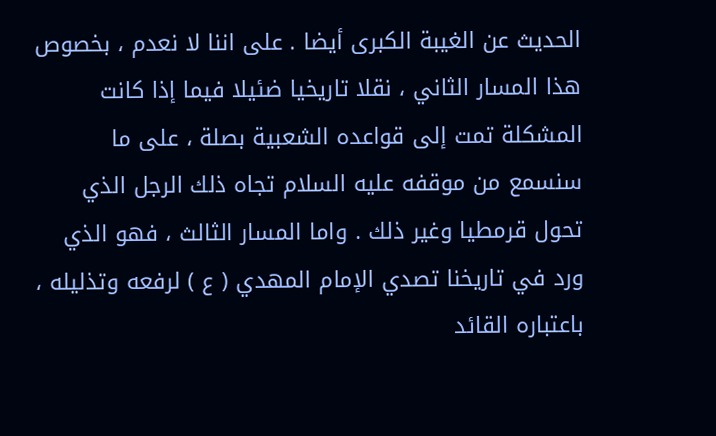الحديث عن الغيبة الكبرى أيضا . على اننا لا نعدم ، بخصوص هذا المسار الثاني ، نقلا تاريخيا ضئيلا فيما إذا كانت المشكلة تمت إلى قواعده الشعبية بصلة ، على ما سنسمع من موقفه عليه السلام تجاه ذلك الرجل الذي تحول قرمطيا وغير ذلك . واما المسار الثالث ، فهو الذي ورد في تاريخنا تصدي الإمام المهدي ( ع ) لرفعه وتذليله ، باعتباره القائد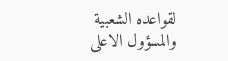لقواعده الشعبية والمسؤول الاعلى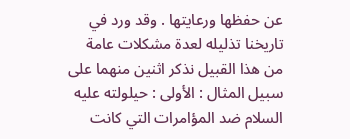عن حفظها ورعايتها . وقد ورد في تاريخنا تذليله لعدة مشكلات عامة من هذا القبيل نذكر اثنين منهما على سبيل المثال : الأولى : حيلولته عليه السلام ضد المؤامرات التي كانت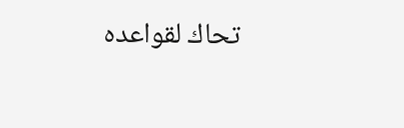تحاك لقواعده